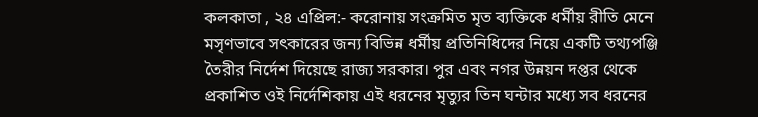কলকাতা , ২৪ এপ্রিল:- করোনায় সংক্রমিত মৃত ব্যক্তিকে ধর্মীয় রীতি মেনে মসৃণভাবে সৎকারের জন্য বিভিন্ন ধর্মীয় প্রতিনিধিদের নিয়ে একটি তথ্যপঞ্জি তৈরীর নির্দেশ দিয়েছে রাজ্য সরকার। পুর এবং নগর উন্নয়ন দপ্তর থেকে প্রকাশিত ওই নির্দেশিকায় এই ধরনের মৃত্যুর তিন ঘন্টার মধ্যে সব ধরনের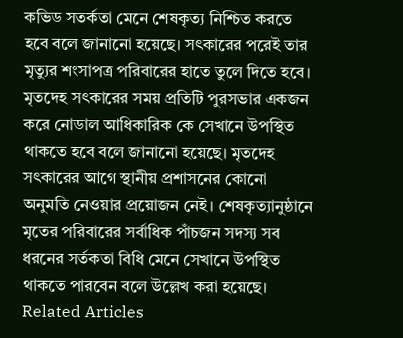কভিড সতর্কতা মেনে শেষকৃত্য নিশ্চিত করতে হবে বলে জানানো হয়েছে। সৎকারের পরেই তার মৃত্যুর শংসাপত্র পরিবারের হাতে তুলে দিতে হবে। মৃতদেহ সৎকারের সময় প্রতিটি পুরসভার একজন করে নোডাল আধিকারিক কে সেখানে উপস্থিত থাকতে হবে বলে জানানো হয়েছে। মৃতদেহ সৎকারের আগে স্থানীয় প্রশাসনের কোনো অনুমতি নেওয়ার প্রয়োজন নেই। শেষকৃত্যানুষ্ঠানে মৃতের পরিবারের সর্বাধিক পাঁচজন সদস্য সব ধরনের সর্তকতা বিধি মেনে সেখানে উপস্থিত থাকতে পারবেন বলে উল্লেখ করা হয়েছে।
Related Articles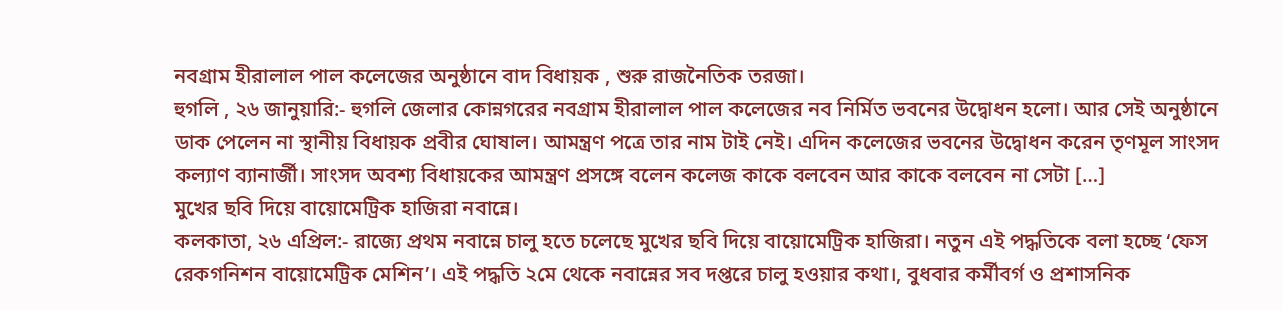নবগ্রাম হীরালাল পাল কলেজের অনুষ্ঠানে বাদ বিধায়ক , শুরু রাজনৈতিক তরজা।
হুগলি , ২৬ জানুয়ারি:- হুগলি জেলার কোন্নগরের নবগ্রাম হীরালাল পাল কলেজের নব নির্মিত ভবনের উদ্বোধন হলো। আর সেই অনুষ্ঠানে ডাক পেলেন না স্থানীয় বিধায়ক প্রবীর ঘোষাল। আমন্ত্রণ পত্রে তার নাম টাই নেই। এদিন কলেজের ভবনের উদ্বোধন করেন তৃণমূল সাংসদ কল্যাণ ব্যানার্জী। সাংসদ অবশ্য বিধায়কের আমন্ত্রণ প্রসঙ্গে বলেন কলেজ কাকে বলবেন আর কাকে বলবেন না সেটা […]
মুখের ছবি দিয়ে বায়োমেট্রিক হাজিরা নবান্নে।
কলকাতা, ২৬ এপ্রিল:- রাজ্যে প্রথম নবান্নে চালু হতে চলেছে মুখের ছবি দিয়ে বায়োমেট্রিক হাজিরা। নতুন এই পদ্ধতিকে বলা হচ্ছে ‘ফেস রেকগনিশন বায়োমেট্রিক মেশিন’। এই পদ্ধতি ২মে থেকে নবান্নের সব দপ্তরে চালু হওয়ার কথা।, বুধবার কর্মীবর্গ ও প্রশাসনিক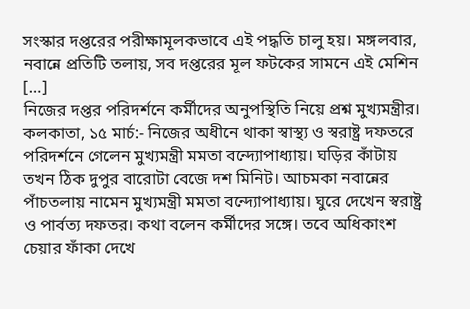সংস্কার দপ্তরের পরীক্ষামূলকভাবে এই পদ্ধতি চালু হয়। মঙ্গলবার, নবান্নে প্রতিটি তলায়, সব দপ্তরের মূল ফটকের সামনে এই মেশিন […]
নিজের দপ্তর পরিদর্শনে কর্মীদের অনুপস্থিতি নিয়ে প্রশ্ন মুখ্যমন্ত্রীর।
কলকাতা, ১৫ মার্চ:- নিজের অধীনে থাকা স্বাস্থ্য ও স্বরাষ্ট্র দফতরে পরিদর্শনে গেলেন মুখ্যমন্ত্রী মমতা বন্দ্যোপাধ্যায়। ঘড়ির কাঁটায় তখন ঠিক দুপুর বারোটা বেজে দশ মিনিট। আচমকা নবান্নের পাঁচতলায় নামেন মুখ্যমন্ত্রী মমতা বন্দ্যোপাধ্যায়। ঘুরে দেখেন স্বরাষ্ট্র ও পার্বত্য দফতর। কথা বলেন কর্মীদের সঙ্গে। তবে অধিকাংশ চেয়ার ফাঁকা দেখে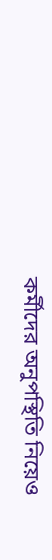কর্মীদের অনুপস্থিতি নিয়েও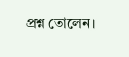প্রশ্ন তোলেন।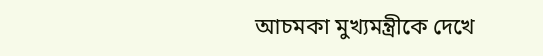আচমকা মুখ্যমন্ত্রীকে দেখে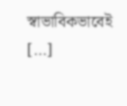স্বাভাবিকভাবেই […]